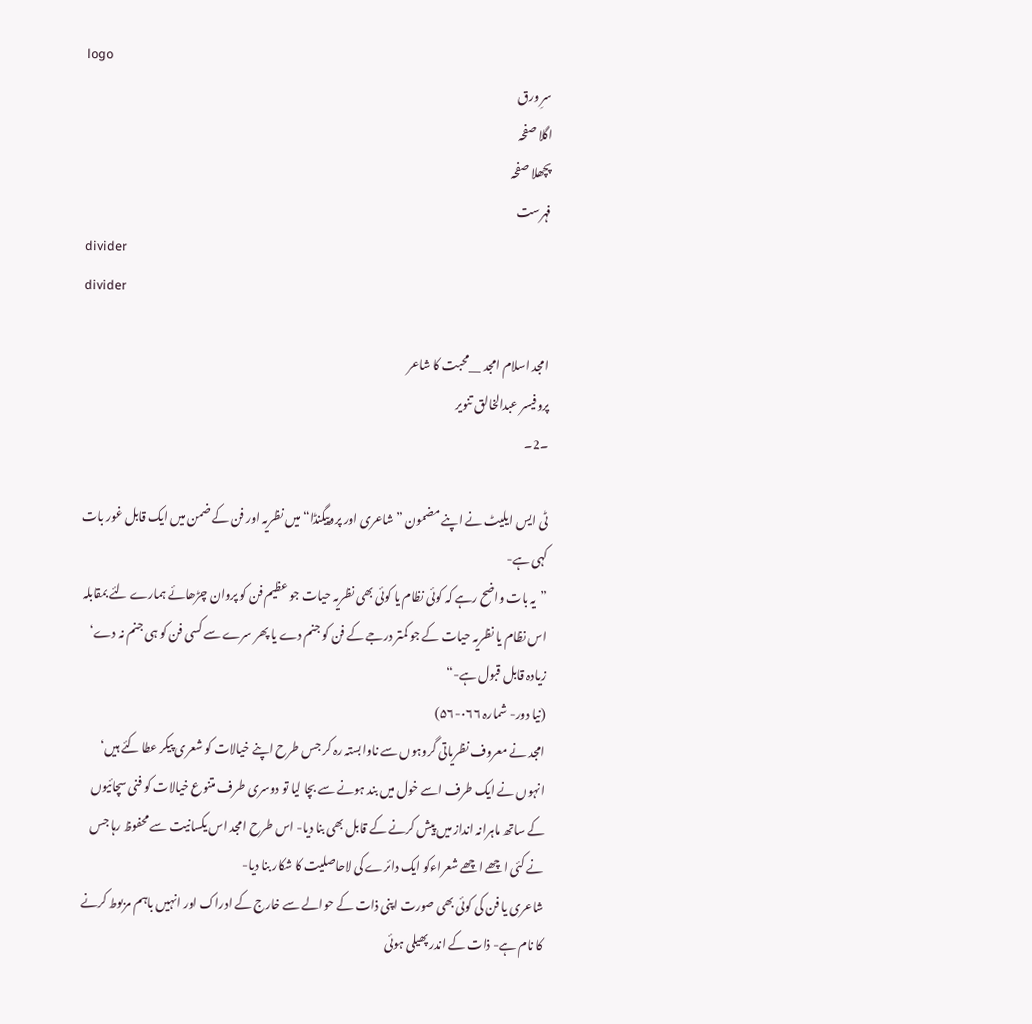logo
سرِ ورق
اگلا صفحہ
پچھلا صفحہ
فہرست
divider
divider

امجد اسلام امجد __محبت کا شاعر
پروفیسر عبدالخالق تنویر
۔2۔

ٹی ایس ایلیٹ نے اپنے مضمون ”شاعری اور پروپیگنڈا“ میں نظریہ اور فن کے ضمن میں ایک قابل غور بات کہی ہے-
”یہ بات واضح رہے کہ کوئی نظام یا کوئی بھی نظریہ حیات جو عظیم فن کو پروان چڑھائے ہمارے لئے بمقابلہ اس نظام یا نظریہ حیات کے جو کمتر درجے کے فن کو جنم دے یا پھر سرے سے کسی فن کو ہی جنم نہ دے‘ زیادہ قابل قبول ہے-“
(نیا دور- شمارہ ۰۶۶-۵۶)
امجد نے معروف نظریاتی گروہوں سے ناوابستہ رہ کر جس طرح اپنے خیالات کو شعری پیکر عطا کئے ہیں‘ انہوں نے ایک طرف اسے خول میں بند ہونے سے بچا لیا تو دوسری طرف متنوع خیالات کو فنی سچائیوں کے ساتھ ماہرانہ انداز میں پیش کرنے کے قابل بھی بنا دیا- اس طرح امجد اس یکسانیت سے محفوظ رہا جس نے کئی اچھے اچھے شعراءکو ایک دائرے کی لاحاصلیت کا شکار بنا دیا-
شاعری یا فن کی کوئی بھی صورت اپنی ذات کے حوالے سے خارج کے ادراک اور انہیں باہم مربوط کرنے کا نام ہے- ذات کے اندر پھیلی ہوئی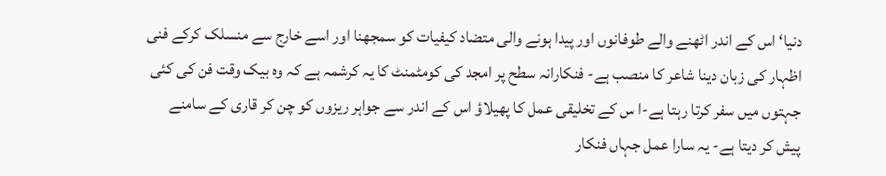دنیا‘ اس کے اندر اٹھنے والے طوفانوں اور پیدا ہونے والی متضاد کیفیات کو سمجھنا اور اسے خارج سے منسلک کرکے فنی اظہار کی زبان دینا شاعر کا منصب ہے- فنکارانہ سطح پر امجد کی کومٹمنٹ کا یہ کرشمہ ہے کہ وہ بیک وقت فن کی کئی جہتوں میں سفر کرتا رہتا ہے-ا س کے تخلیقی عمل کا پھیلاؤ اس کے اندر سے جواہر ریزوں کو چن کر قاری کے سامنے پیش کر دیتا ہے- یہ سارا عمل جہاں فنکار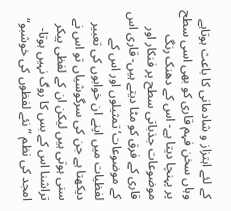کے لئے اہتزاز و شادمانی کا باعث ہوتاہے وہاں سخن فہم قاری کو بھی اسی سطح پر پہنچا دیتا ہے- اس کے دھنک رنگ موضوعات جذباتی سطح پر فنکار اور قاری کے فرق کو مٹا دیتے ہیں- قاری اس کے موضوعات‘ تمثیلوں اور اس کے لفظیات میں اپنے ان خوابوں کی تعبیر دیکھتا ہے جن کی سرگوشیاں تو اس نے سنی ہوتی ہیں لیکن ان کے لفظی پیکر تراشنا اس کے بس کا روگ نہیں ہوتا- امجد کی نظم ”نئے لفظوں کی خوشبو“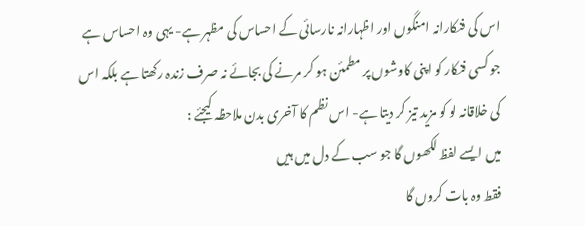اس کی فنکارانہ امنگوں اور اظہارانہ نارسائی کے احساس کی مظہر ہے- یہی وہ احساس ہے جو کسی فنکار کو اپنی کاوشوں پر مطمئن ہو کر مرنے کی بجائے نہ صرف زندہ رکھتا ہے بلکہ اس کی خلاقانہ لو کو مزید تیز کر دیتا ہے- اس نظم کا آخری بدن ملاحظہ کیجئے :
میں ایسے لفظ لکھوں گا جو سب کے دل میں ہیں
فقط وہ بات کروں گا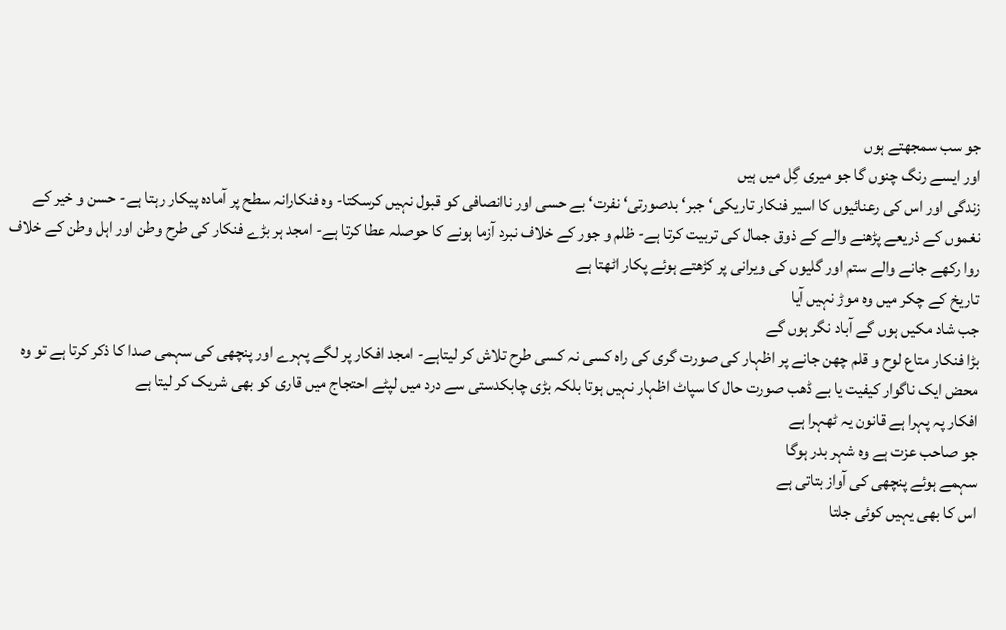جو سب سمجھتے ہوں
اور ایسے رنگ چنوں گا جو میری گِل میں ہیں
زندگی اور اس کی رعنائیوں کا اسیر فنکار تاریکی‘ جبر‘ بدصورتی‘ نفرت‘ بے حسی اور ناانصافی کو قبول نہیں کرسکتا- وہ فنکارانہ سطح پر آمادہ پیکار رہتا ہے- حسن و خیر کے نغموں کے ذریعے پڑھنے والے کے ذوق جمال کی تربیت کرتا ہے- ظلم و جور کے خلاف نبرد آزما ہونے کا حوصلہ عطا کرتا ہے- امجد ہر بڑے فنکار کی طرح وطن اور اہل وطن کے خلاف روا رکھے جانے والے ستم اور گلیوں کی ویرانی پر کڑھتے ہوئے پکار اٹھتا ہے
تاریخ کے چکر میں وہ موڑ نہیں آیا
جب شاد مکیں ہوں گے آباد نگر ہوں گے
بڑا فنکار متاع لوح و قلم چھن جانے پر اظہار کی صورت گری کی راہ کسی نہ کسی طرح تلاش کر لیتاہے- امجد افکار پر لگے پہرے اور پنچھی کی سہمی صدا کا ذکر کرتا ہے تو وہ محض ایک ناگوار کیفیت یا بے ڈھب صورت حال کا سپاٹ اظہار نہیں ہوتا بلکہ بڑی چابکدستی سے درد میں لپٹے احتجاج میں قاری کو بھی شریک کر لیتا ہے
افکار پہ پہرا ہے قانون یہ ٹھہرا ہے
جو صاحب عزت ہے وہ شہر بدر ہوگا
سہمے ہوئے پنچھی کی آواز بتاتی ہے
اس کا بھی یہیں کوئی جلتا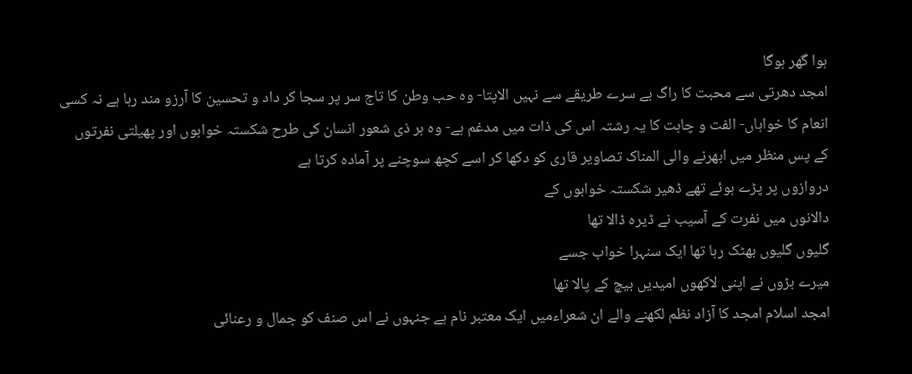ہوا گھر ہوگا
امجد دھرتی سے محبت کا راگ بے سرے طریقے سے نہیں الاپتا- وہ حب وطن کا تاج سر پر سجا کر داد و تحسین کا آرزو مند رہا ہے نہ کسی انعام کا خواہاں- الفت و چاہت کا یہ رشتہ اس کی ذات میں مدغم ہے- وہ ہر ذی شعور انسان کی طرح شکستہ خوابوں اور پھیلتی نفرتوں کے پس منظر میں ابھرنے والی المناک تصاویر قاری کو دکھا کر اسے کچھ سوچنے پر آمادہ کرتا ہے
دروازوں پر پڑے ہوئے تھے ڈھیر شکستہ خوابوں کے
دالانوں میں نفرت کے آسیب نے ڈیرہ ڈالا تھا
گلیوں گلیوں بھٹک رہا تھا ایک سنہرا خواب جسے
میرے بڑوں نے اپنی لاکھوں امیدیں بیچ کے پالا تھا
امجد اسلام امجد کا آزاد نظم لکھنے والے ان شعراءمیں ایک معتبر نام ہے جنہوں نے اس صنف کو جمال و رعنائی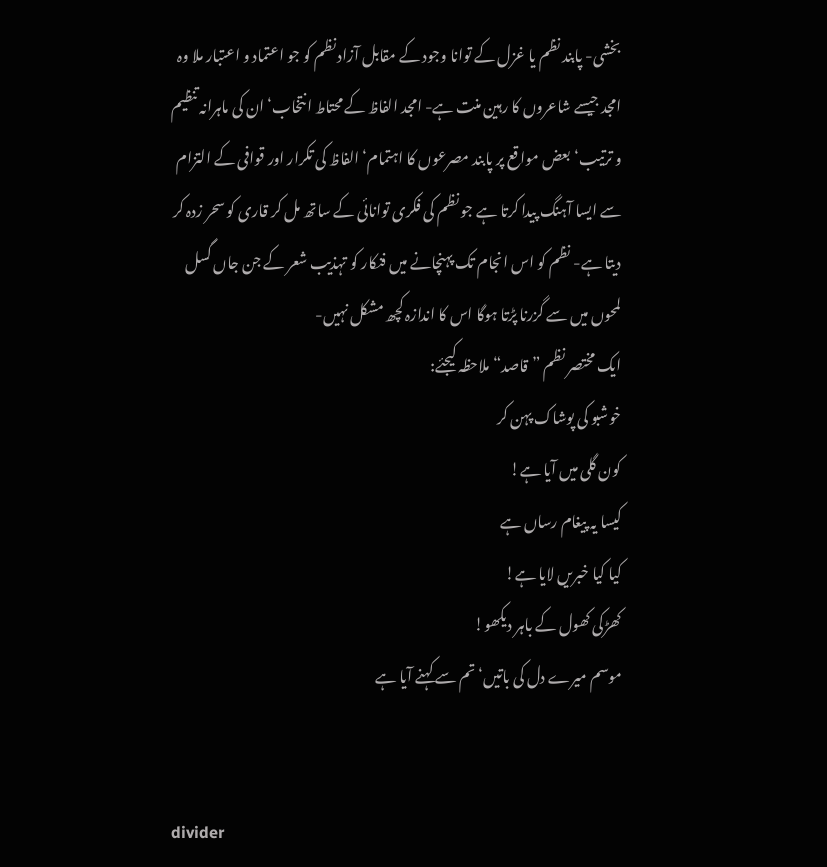بخشی- پابند نظم یا غزل کے توانا وجود کے مقابل آزاد نظم کو جو اعتماد و اعتبار ملا وہ امجد جیسے شاعروں کا رہین منت ہے- امجد الفاظ کے محتاط انتخاب‘ ان کی ماہرانہ تنظیم و ترتیب‘ بعض مواقع پر پابند مصرعوں کا اہتمام‘ الفاظ کی تکرار اور قوافی کے التزام سے ایسا آہنگ پیدا کرتا ہے جو نظم کی فکری توانائی کے ساتھ مل کر قاری کو سحر زدہ کر دیتا ہے- نظم کو اس انجام تک پہنچانے میں فنکار کو تہذیب شعر کے جن جاں گسل لمحوں میں سے گزرنا پڑتا ہوگا اس کا اندازہ کچھ مشکل نہیں-
ایک مختصر نظم ”قاصد“ ملاحظہ کیجئے:
خوشبو کی پوشاک پہن کر
کون گلی میں آیا ہے!
کیسا یہ پیغام رساں ہے
کیا کیا خبریں لایا ہے!
کھڑکی کھول کے باہر دیکھو!
موسم میرے دل کی باتیں‘ تم سے کہنے آیا ہے


divider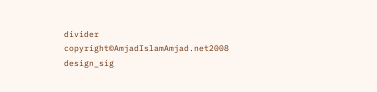divider
copyright©AmjadIslamAmjad.net2008
design_sig